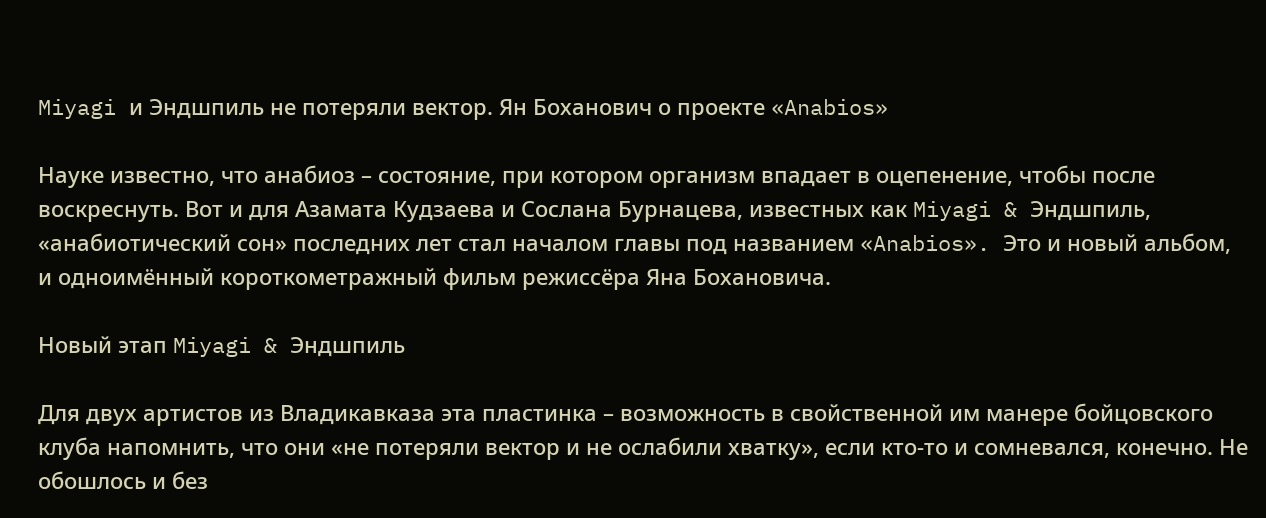Miyagi и Эндшпиль не потеряли вектор. Ян Боханович о проекте «Anabios»

Науке известно, что анабиоз – состояние, при котором организм впадает в оцепенение, чтобы после воскреснуть. Вот и для Азамата Кудзаева и Сослана Бурнацева, известных как Miyagi & Эндшпиль, «анабиотический сон» последних лет стал началом главы под названием «Anabios». Это и новый альбом, и одноимённый короткометражный фильм режиссёра Яна Бохановича.

Новый этап Miyagi & Эндшпиль

Для двух артистов из Владикавказа эта пластинка – возможность в свойственной им манере бойцовского клуба напомнить, что они «не потеряли вектор и не ослабили хватку», если кто-то и сомневался, конечно. Не обошлось и без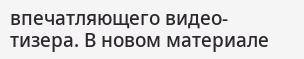впечатляющего видео-тизера. В новом материале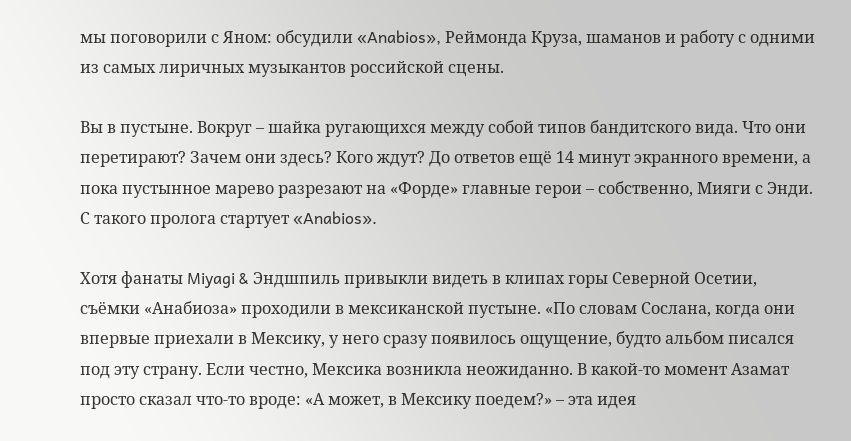мы поговорили с Яном: обсудили «Anabios», Реймонда Круза, шаманов и работу с одними из самых лиричных музыкантов российской сцены.

Вы в пустыне. Вокруг – шайка ругающихся между собой типов бандитского вида. Что они перетирают? Зачем они здесь? Кого ждут? До ответов ещё 14 минут экранного времени, а пока пустынное марево разрезают на «Форде» главные герои – собственно, Мияги с Энди. С такого пролога стартует «Anabios».

Хотя фанаты Miyagi & Эндшпиль привыкли видеть в клипах горы Северной Осетии, съёмки «Анабиоза» проходили в мексиканской пустыне. «По словам Сослана, когда они впервые приехали в Мексику, у него сразу появилось ощущение, будто альбом писался под эту страну. Если честно, Мексика возникла неожиданно. В какой-то момент Азамат просто сказал что-то вроде: «А может, в Мексику поедем?» – эта идея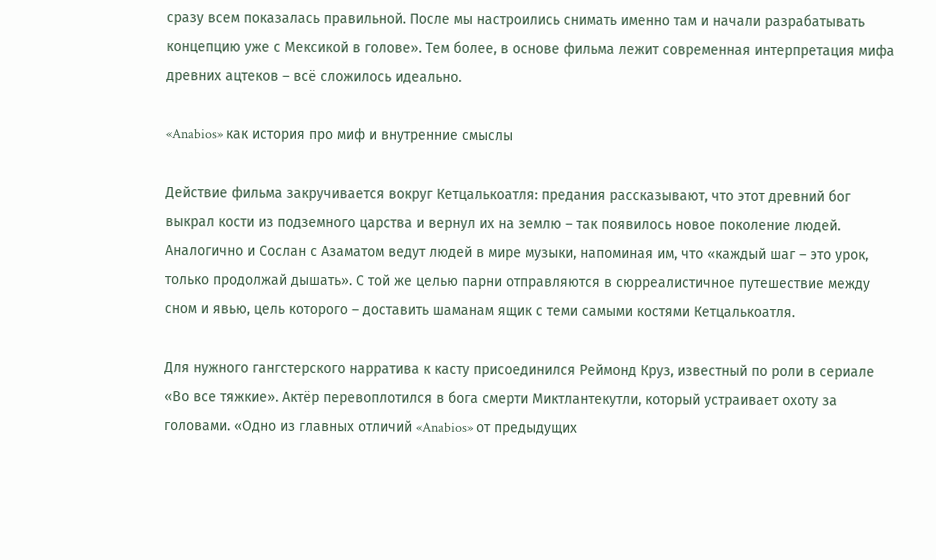сразу всем показалась правильной. После мы настроились снимать именно там и начали разрабатывать концепцию уже с Мексикой в голове». Тем более, в основе фильма лежит современная интерпретация мифа древних ацтеков – всё сложилось идеально.

«Anabios» как история про миф и внутренние смыслы

Действие фильма закручивается вокруг Кетцалькоатля: предания рассказывают, что этот древний бог выкрал кости из подземного царства и вернул их на землю – так появилось новое поколение людей. Аналогично и Сослан с Азаматом ведут людей в мире музыки, напоминая им, что «каждый шаг – это урок, только продолжай дышать». С той же целью парни отправляются в сюрреалистичное путешествие между сном и явью, цель которого – доставить шаманам ящик с теми самыми костями Кетцалькоатля.

Для нужного гангстерского нарратива к касту присоединился Реймонд Круз, известный по роли в сериале «Во все тяжкие». Актёр перевоплотился в бога смерти Миктлантекутли, который устраивает охоту за головами. «Одно из главных отличий «Anabios» от предыдущих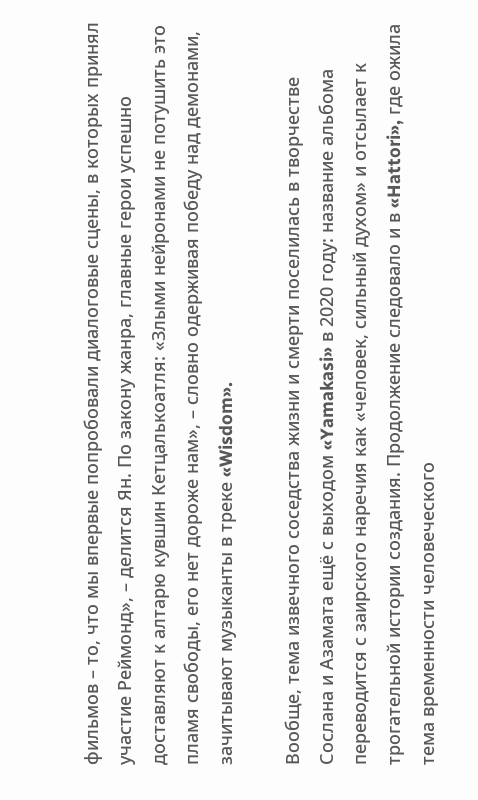фильмов – то, что мы впервые попробовали диалоговые сцены, в которых принял участие Реймонд», – делится Ян. По закону жанра, главные герои успешно доставляют к алтарю кувшин Кетцалькоатля: «Злыми нейронами не потушить это пламя свободы, его нет дороже нам», – словно одерживая победу над демонами, зачитывают музыканты в треке «Wisdom».

Вообще, тема извечного соседства жизни и смерти поселилась в творчестве Сослана и Азамата ещё с выходом «Yamakasi» в 2020 году: название альбома переводится с заирского наречия как «человек, сильный духом» и отсылает к трогательной истории создания. Продолжение следовало и в «Hattori», где ожила тема временности человеческого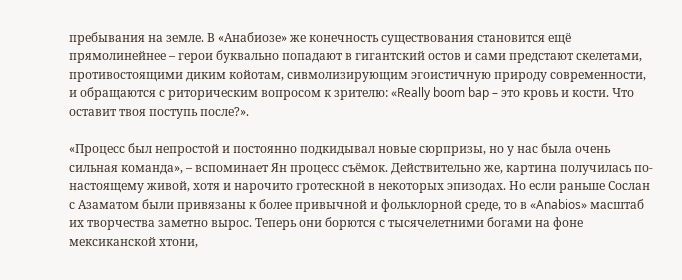пребывания на земле. В «Анабиозе» же конечность существования становится ещё прямолинейнее – герои буквально попадают в гигантский остов и сами предстают скелетами, противостоящими диким койотам, сивмолизирующим эгоистичную природу современности, и обращаются с риторическим вопросом к зрителю: «Really boom bap – это кровь и кости. Что оставит твоя поступь после?».

«Процесс был непростой и постоянно подкидывал новые сюрпризы, но у нас была очень сильная команда», – вспоминает Ян процесс съёмок. Действительно же, картина получилась по-настоящему живой, хотя и нарочито гротескной в некоторых эпизодах. Но если раньше Сослан с Азаматом были привязаны к более привычной и фольклорной среде, то в «Anabios» масштаб их творчества заметно вырос. Теперь они борются с тысячелетними богами на фоне мексиканской хтони,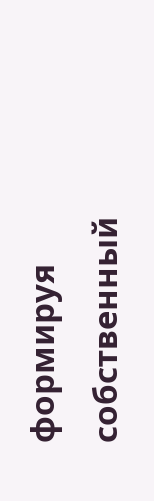формируя собственный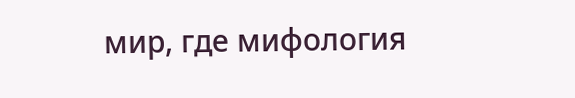мир, где мифология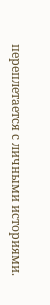переплетается с личными историями.